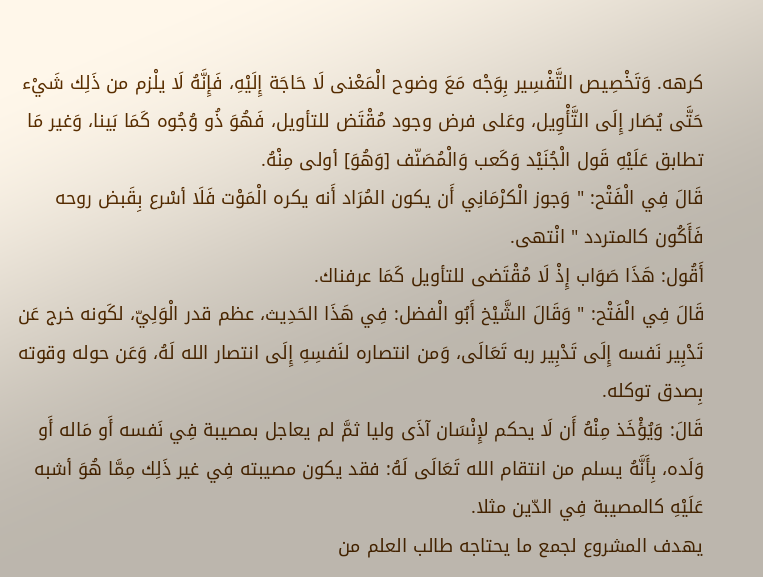كرهه. وَتَخْصِيص التَّفْسِير بِوَجْه مَعَ وضوح الْمَعْنى لَا حَاجَة إِلَيْهِ، فَإِنَّهُ لَا يلْزم من ذَلِك شَيْء حَتَّى يُصَار إِلَى التَّأْوِيل، وعَلى فرض وجود مُقْتَض للتأويل، فَهُوَ ذُو وُجُوه كَمَا بَينا، وَغير مَا تطابق عَلَيْهِ قَول الْجُنَيْد وَكَعب وَالْمُصَنّف [وَهُوَ] أولى مِنْهُ.
قَالَ فِي الْفَتْح: " وَجوز الْكرْمَانِي أَن يكون المُرَاد أَنه يكره الْمَوْت فَلَا أسْرع بِقَبض روحه فَأَكُون كالمتردد " انْتهى.
أَقُول: هَذَا صَوَاب إِذْ لَا مُقْتَضى للتأويل كَمَا عرفناك.
قَالَ فِي الْفَتْح: " وَقَالَ الشَّيْخ أَبُو الْفضل: فِي هَذَا الحَدِيث، عظم قدر الْوَلِيّ، لكَونه خرج عَن تَدْبِير نَفسه إِلَى تَدْبِير ربه تَعَالَى، وَمن انتصاره لنَفسِهِ إِلَى انتصار الله لَهُ، وَعَن حوله وقوته بِصدق توكله.
قَالَ: وَيُؤْخَذ مِنْهُ أَن لَا يحكم لإِنْسَان آذَى وليا ثمَّ لم يعاجل بمصيبة فِي نَفسه أَو مَاله أَو وَلَده، بِأَنَّهُ يسلم من انتقام الله تَعَالَى لَهُ: فقد يكون مصيبته فِي غير ذَلِك مِمَّا هُوَ أشبه عَلَيْهِ كالمصيبة فِي الدّين مثلا.
يهدف المشروع لجمع ما يحتاجه طالب العلم من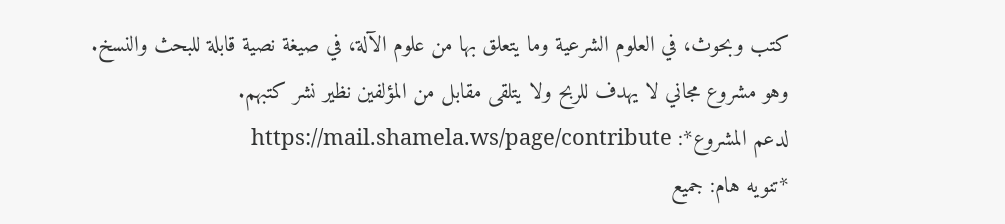كتب وبحوث، في العلوم الشرعية وما يتعلق بها من علوم الآلة، في صيغة نصية قابلة للبحث والنسخ.
وهو مشروع مجاني لا يهدف للربح ولا يتلقى مقابل من المؤلفين نظير نشر كتبهم.
لدعم المشروع*: https://mail.shamela.ws/page/contribute
*تنويه هام: جميع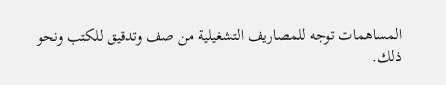المساهمات توجه للمصاريف التشغيلية من صف وتدقيق للكتب ونحو ذلك.